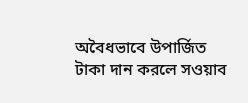অবৈধভাবে উপার্জিত টাকা দান করলে সওয়াব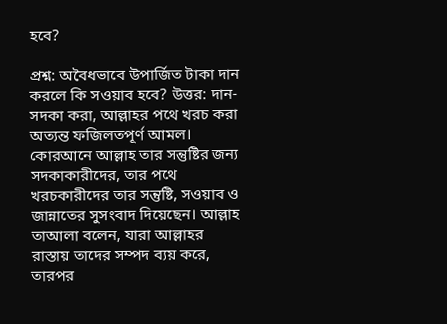হবে?

প্রশ্ন: অবৈধভাবে উপার্জিত টাকা দান করলে কি সওয়াব হবে? উত্তর: দান-সদকা করা, আল্লাহর পথে খরচ করা অত্যন্ত ফজিলতপূর্ণ আমল। কোরআনে আল্লাহ তার সন্তুষ্টির জন্য সদকাকারীদের, তার পথে খরচকারীদের তার সন্তুষ্টি, সওয়াব ও জান্নাতের সুসংবাদ দিয়েছেন। আল্লাহ তাআলা বলেন, যারা আল্লাহর রাস্তায় তাদের সম্পদ ব্যয় করে, তারপর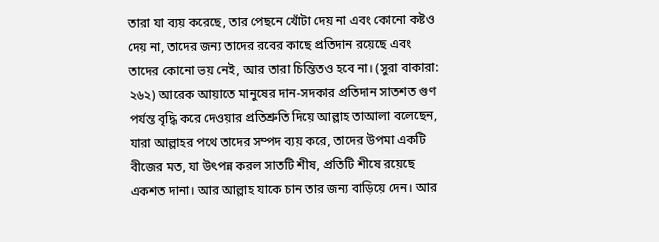তারা যা ব্যয় করেছে, তার পেছনে খোঁটা দেয় না এবং কোনো কষ্টও দেয় না, তাদের জন্য তাদের রবের কাছে প্রতিদান রয়েছে এবং তাদের কোনো ভয় নেই, আর তারা চিন্তিতও হবে না। (সুরা বাকারা: ২৬২) আরেক আয়াতে মানুষের দান-সদকার প্রতিদান সাতশত গুণ পর্যন্ত বৃদ্ধি করে দেওয়ার প্রতিশ্রুতি দিয়ে আল্লাহ তাআলা বলেছেন, যারা আল্লাহর পথে তাদের সম্পদ ব্যয় করে, তাদের উপমা একটি বীজের মত, যা উৎপন্ন করল সাতটি শীষ, প্রতিটি শীষে রয়েছে একশত দানা। আর আল্লাহ যাকে চান তার জন্য বাড়িয়ে দেন। আর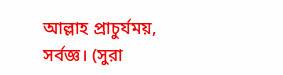আল্লাহ প্রাচুর্যময়, সর্বজ্ঞ। (সুরা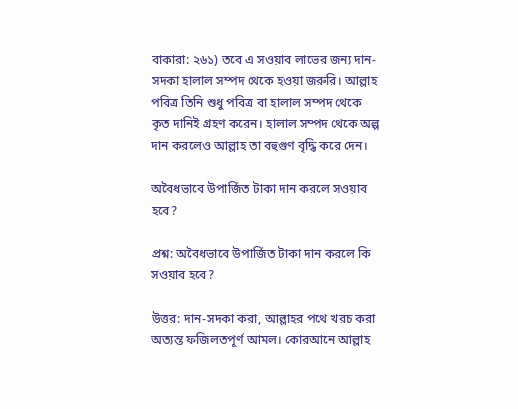বাকারা: ২৬১) তবে এ সওয়াব লাভের জন্য দান-সদকা হালাল সম্পদ থেকে হওয়া জরুরি। আল্লাহ পবিত্র তিনি শুধু পবিত্র বা হালাল সম্পদ থেকে কৃত দানিই গ্রহণ করেন। হালাল সম্পদ থেকে অল্প দান করলেও আল্লাহ তা বহুগুণ বৃদ্ধি করে দেন।

অবৈধভাবে উপার্জিত টাকা দান করলে সওয়াব হবে?

প্রশ্ন: অবৈধভাবে উপার্জিত টাকা দান করলে কি সওয়াব হবে?

উত্তর: দান-সদকা করা, আল্লাহর পথে খরচ করা অত্যন্ত ফজিলতপূর্ণ আমল। কোরআনে আল্লাহ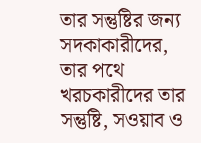তার সন্তুষ্টির জন্য সদকাকারীদের, তার পথে খরচকারীদের তার সন্তুষ্টি, সওয়াব ও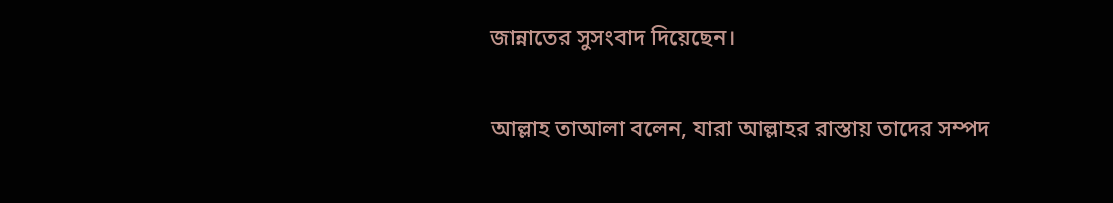জান্নাতের সুসংবাদ দিয়েছেন।

আল্লাহ তাআলা বলেন, যারা আল্লাহর রাস্তায় তাদের সম্পদ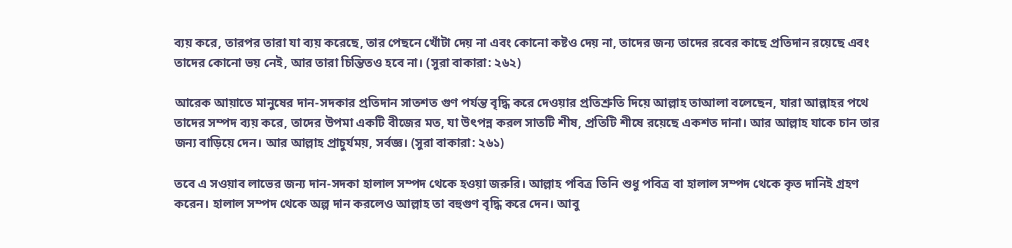ব্যয় করে, তারপর তারা যা ব্যয় করেছে, তার পেছনে খোঁটা দেয় না এবং কোনো কষ্টও দেয় না, তাদের জন্য তাদের রবের কাছে প্রতিদান রয়েছে এবং তাদের কোনো ভয় নেই, আর তারা চিন্তিতও হবে না। (সুরা বাকারা: ২৬২)

আরেক আয়াতে মানুষের দান-সদকার প্রতিদান সাতশত গুণ পর্যন্ত বৃদ্ধি করে দেওয়ার প্রতিশ্রুতি দিয়ে আল্লাহ তাআলা বলেছেন, যারা আল্লাহর পথে তাদের সম্পদ ব্যয় করে, তাদের উপমা একটি বীজের মত, যা উৎপন্ন করল সাতটি শীষ, প্রতিটি শীষে রয়েছে একশত দানা। আর আল্লাহ যাকে চান তার জন্য বাড়িয়ে দেন। আর আল্লাহ প্রাচুর্যময়, সর্বজ্ঞ। (সুরা বাকারা: ২৬১)

তবে এ সওয়াব লাভের জন্য দান-সদকা হালাল সম্পদ থেকে হওয়া জরুরি। আল্লাহ পবিত্র তিনি শুধু পবিত্র বা হালাল সম্পদ থেকে কৃত দানিই গ্রহণ করেন। হালাল সম্পদ থেকে অল্প দান করলেও আল্লাহ তা বহুগুণ বৃদ্ধি করে দেন। আবু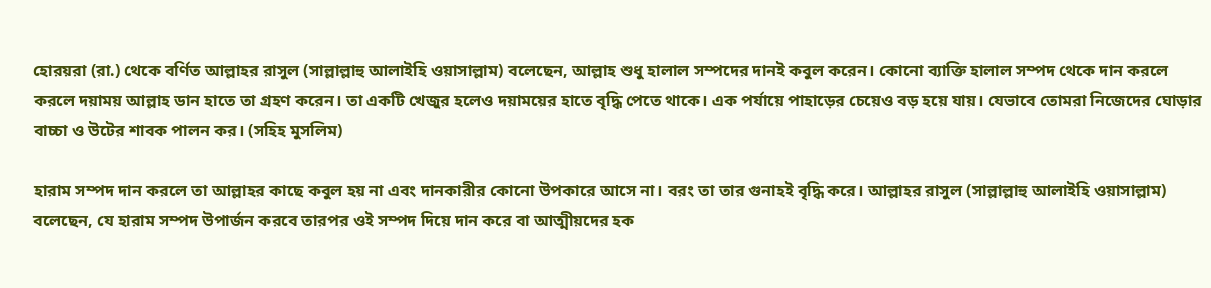হোরয়রা (রা.) থেকে বর্ণিত আল্লাহর রাসুল (সাল্লাল্লাহু আলাইহি ওয়াসাল্লাম) বলেছেন, আল্লাহ শুধু হালাল সম্পদের দানই কবুল করেন। কোনো ব্যাক্তি হালাল সম্পদ থেকে দান করলে করলে দয়াময় আল্লাহ ডান হাতে তা গ্রহণ করেন। তা একটি খেজুর হলেও দয়াময়ের হাতে বৃদ্ধি পেতে থাকে। এক পর্যায়ে পাহাড়ের চেয়েও বড় হয়ে যায়। যেভাবে তোমরা নিজেদের ঘোড়ার বাচ্চা ও উটের শাবক পালন কর। (সহিহ মুসলিম)

হারাম সম্পদ দান করলে তা আল্লাহর কাছে কবুল হয় না এবং দানকারীর কোনো উপকারে আসে না। বরং তা তার গুনাহই বৃদ্ধি করে। আল্লাহর রাসুল (সাল্লাল্লাহু আলাইহি ওয়াসাল্লাম) বলেছেন, যে হারাম সম্পদ উপার্জন করবে তারপর ওই সম্পদ দিয়ে দান করে বা আত্মীয়দের হক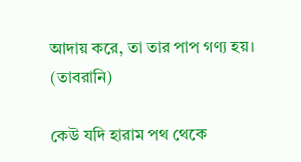আদায় করে, তা তার পাপ গণ্য হয়। (তাবরানি)

কেউ যদি হারাম পথ থেকে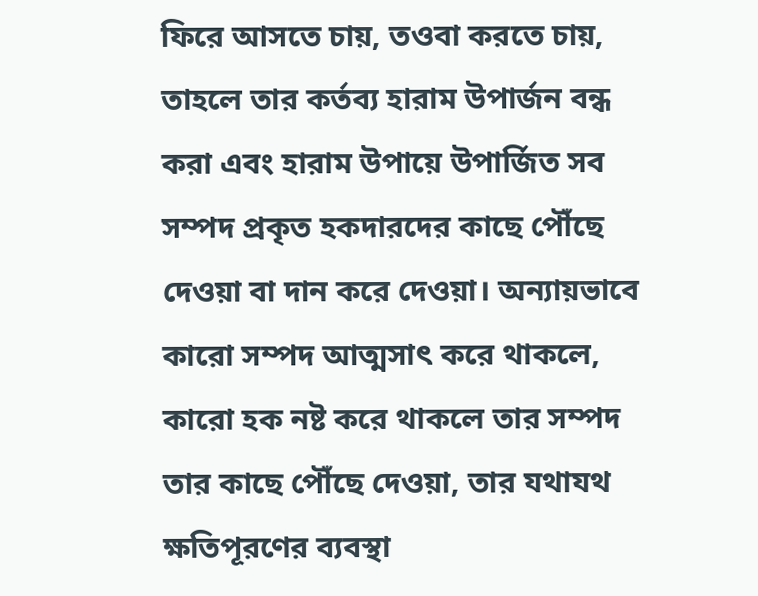ফিরে আসতে চায়, তওবা করতে চায়, তাহলে তার কর্তব্য হারাম উপার্জন বন্ধ করা এবং হারাম উপায়ে উপার্জিত সব সম্পদ প্রকৃত হকদারদের কাছে পৌঁছে দেওয়া বা দান করে দেওয়া। অন্যায়ভাবে কারো সম্পদ আত্মসাৎ করে থাকলে, কারো হক নষ্ট করে থাকলে তার সম্পদ তার কাছে পৌঁছে দেওয়া, তার যথাযথ ক্ষতিপূরণের ব্যবস্থা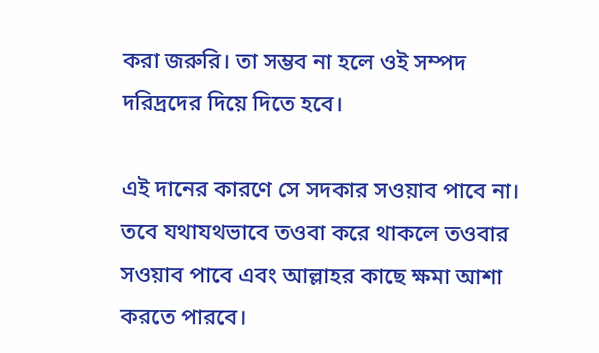করা জরুরি। তা সম্ভব না হলে ওই সম্পদ দরিদ্রদের দিয়ে দিতে হবে।

এই দানের কারণে সে সদকার সওয়াব পাবে না। তবে যথাযথভাবে তওবা করে থাকলে তওবার সওয়াব পাবে এবং আল্লাহর কাছে ক্ষমা আশা করতে পারবে।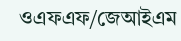ওএফএফ/জেআইএম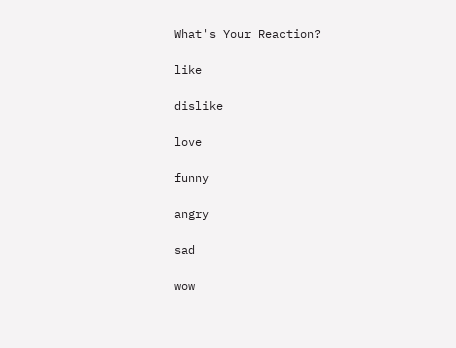What's Your Reaction?

like

dislike

love

funny

angry

sad

wow